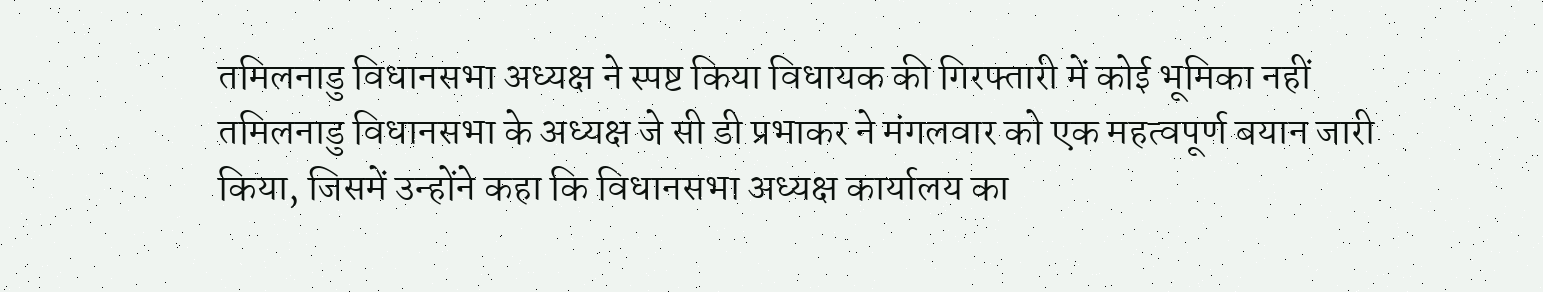तमिलनाडु विधानसभा अध्यक्ष ने स्पष्ट किया विधायक की गिरफ्तारी में कोई भूमिका नहीं
तमिलनाडु विधानसभा के अध्यक्ष जे सी डी प्रभाकर ने मंगलवार को एक महत्वपूर्ण बयान जारी किया, जिसमें उन्होंने कहा कि विधानसभा अध्यक्ष कार्यालय का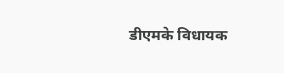डीएमके विधायक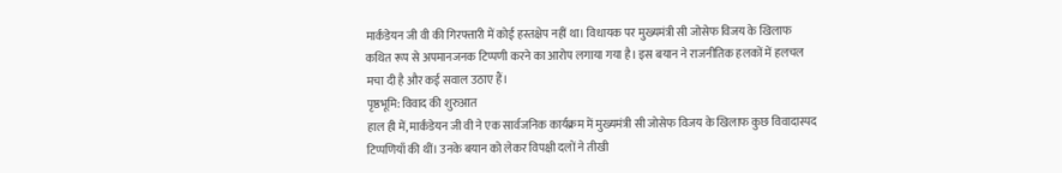मार्कंडेयन जी वी की गिरफ्तारी में कोई हस्तक्षेप नहीं था। विधायक पर मुख्यमंत्री सी जोसेफ विजय के खिलाफ कथित रूप से अपमानजनक टिप्पणी करने का आरोप लगाया गया है। इस बयान ने राजनीतिक हलकों में हलचल मचा दी है और कई सवाल उठाए हैं।
पृष्ठभूमि: विवाद की शुरुआत
हाल ही में, मार्कंडेयन जी वी ने एक सार्वजनिक कार्यक्रम में मुख्यमंत्री सी जोसेफ विजय के खिलाफ कुछ विवादास्पद टिप्पणियाँ की थीं। उनके बयान को लेकर विपक्षी दलों ने तीखी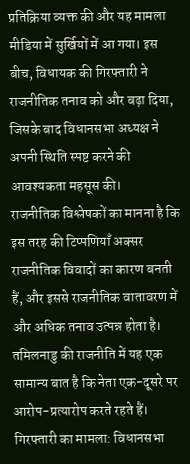प्रतिक्रिया व्यक्त की और यह मामला मीडिया में सुर्खियों में आ गया। इस बीच, विधायक की गिरफ्तारी ने राजनीतिक तनाव को और बढ़ा दिया, जिसके बाद विधानसभा अध्यक्ष ने अपनी स्थिति स्पष्ट करने की आवश्यकता महसूस की।
राजनीतिक विश्लेषकों का मानना है कि इस तरह की टिप्पणियाँ अक्सर राजनीतिक विवादों का कारण बनती हैं, और इससे राजनीतिक वातावरण में और अधिक तनाव उत्पन्न होता है। तमिलनाडु की राजनीति में यह एक सामान्य बात है कि नेता एक-दूसरे पर आरोप-प्रत्यारोप करते रहते हैं।
गिरफ्तारी का मामला: विधानसभा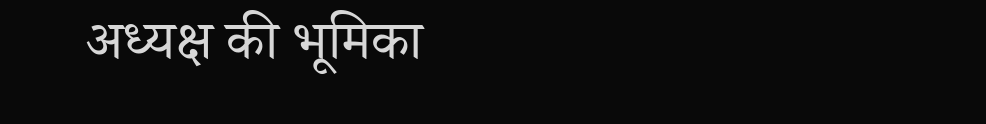अध्यक्ष की भूमिका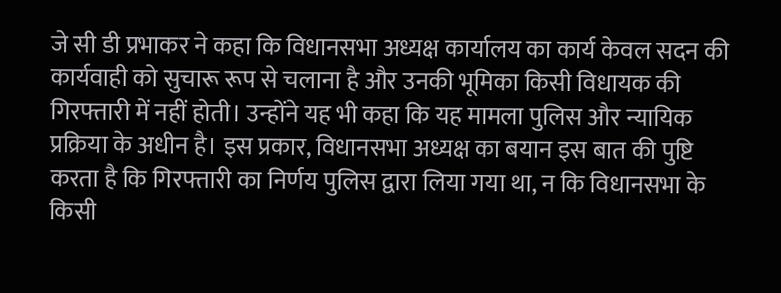जे सी डी प्रभाकर ने कहा कि विधानसभा अध्यक्ष कार्यालय का कार्य केवल सदन की कार्यवाही को सुचारू रूप से चलाना है और उनकी भूमिका किसी विधायक की गिरफ्तारी में नहीं होती। उन्होंने यह भी कहा कि यह मामला पुलिस और न्यायिक प्रक्रिया के अधीन है। इस प्रकार, विधानसभा अध्यक्ष का बयान इस बात की पुष्टि करता है कि गिरफ्तारी का निर्णय पुलिस द्वारा लिया गया था, न कि विधानसभा के किसी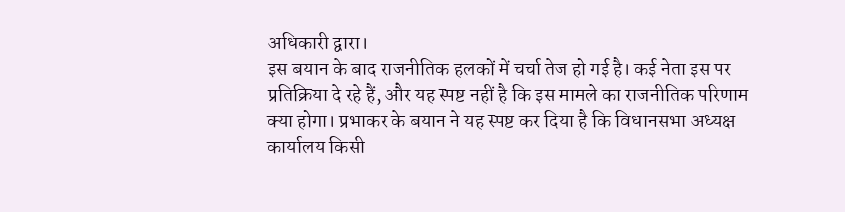अधिकारी द्वारा।
इस बयान के बाद राजनीतिक हलकों में चर्चा तेज हो गई है। कई नेता इस पर प्रतिक्रिया दे रहे हैं, और यह स्पष्ट नहीं है कि इस मामले का राजनीतिक परिणाम क्या होगा। प्रभाकर के बयान ने यह स्पष्ट कर दिया है कि विधानसभा अध्यक्ष कार्यालय किसी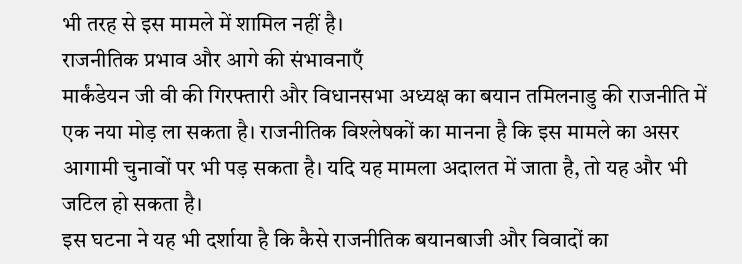भी तरह से इस मामले में शामिल नहीं है।
राजनीतिक प्रभाव और आगे की संभावनाएँ
मार्कंडेयन जी वी की गिरफ्तारी और विधानसभा अध्यक्ष का बयान तमिलनाडु की राजनीति में एक नया मोड़ ला सकता है। राजनीतिक विश्लेषकों का मानना है कि इस मामले का असर आगामी चुनावों पर भी पड़ सकता है। यदि यह मामला अदालत में जाता है, तो यह और भी जटिल हो सकता है।
इस घटना ने यह भी दर्शाया है कि कैसे राजनीतिक बयानबाजी और विवादों का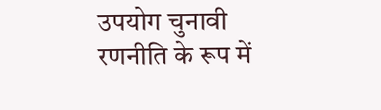उपयोग चुनावी रणनीति के रूप में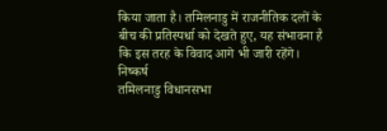किया जाता है। तमिलनाडु में राजनीतिक दलों के बीच की प्रतिस्पर्धा को देखते हुए, यह संभावना है कि इस तरह के विवाद आगे भी जारी रहेंगे।
निष्कर्ष
तमिलनाडु विधानसभा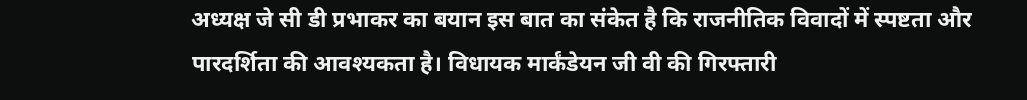अध्यक्ष जे सी डी प्रभाकर का बयान इस बात का संकेत है कि राजनीतिक विवादों में स्पष्टता और पारदर्शिता की आवश्यकता है। विधायक मार्कंडेयन जी वी की गिरफ्तारी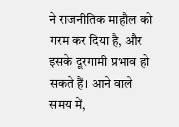ने राजनीतिक माहौल को गरम कर दिया है, और इसके दूरगामी प्रभाव हो सकते हैं। आने वाले समय में,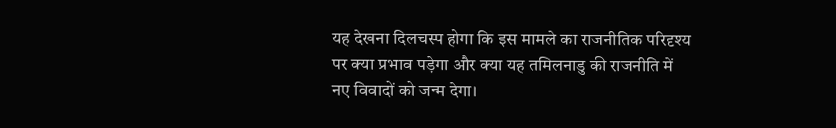यह देखना दिलचस्प होगा कि इस मामले का राजनीतिक परिदृश्य पर क्या प्रभाव पड़ेगा और क्या यह तमिलनाडु की राजनीति में नए विवादों को जन्म देगा।